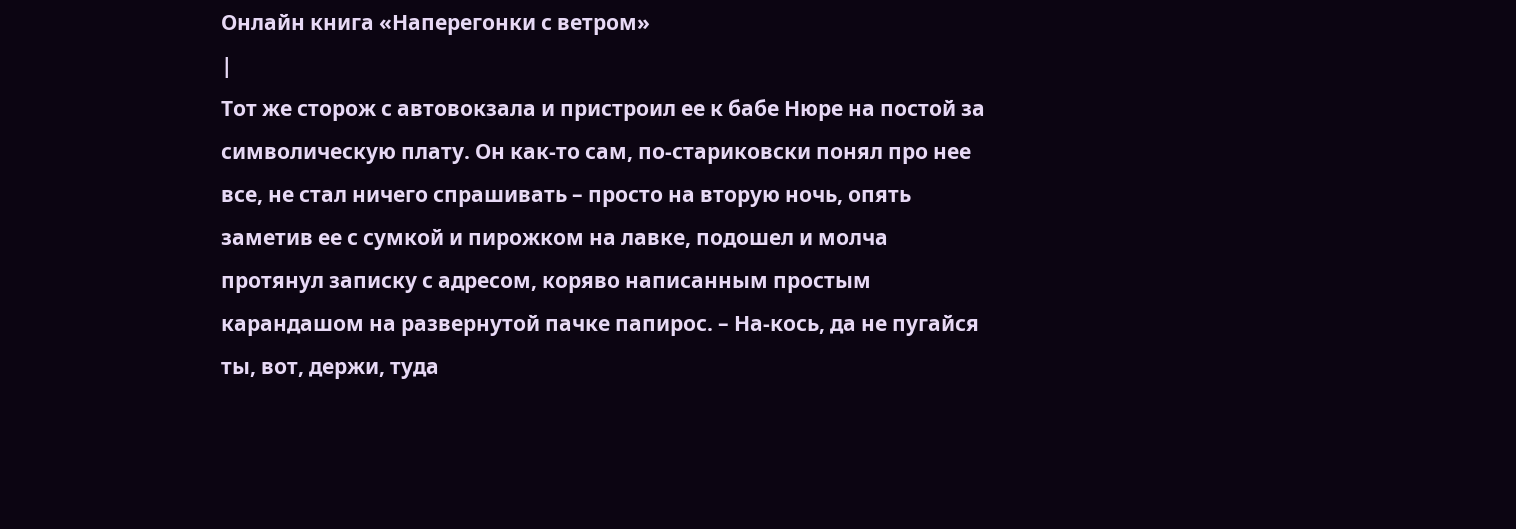Онлайн книга «Наперегонки с ветром»
|
Тот же сторож с автовокзала и пристроил ее к бабе Нюре на постой за символическую плату. Он как-то сам, по-стариковски понял про нее все, не стал ничего спрашивать – просто на вторую ночь, опять заметив ее с сумкой и пирожком на лавке, подошел и молча протянул записку с адресом, коряво написанным простым карандашом на развернутой пачке папирос. – На-кось, да не пугайся ты, вот, держи, туда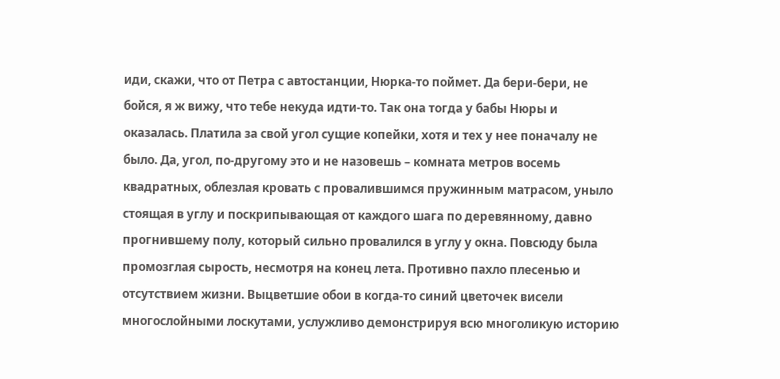иди, скажи, что от Петра с автостанции, Нюрка-то поймет. Да бери-бери, не бойся, я ж вижу, что тебе некуда идти-то. Так она тогда у бабы Нюры и оказалась. Платила за свой угол сущие копейки, хотя и тех у нее поначалу не было. Да, угол, по-другому это и не назовешь – комната метров восемь квадратных, облезлая кровать с провалившимся пружинным матрасом, уныло стоящая в углу и поскрипывающая от каждого шага по деревянному, давно прогнившему полу, который сильно провалился в углу у окна. Повсюду была промозглая сырость, несмотря на конец лета. Противно пахло плесенью и отсутствием жизни. Выцветшие обои в когда-то синий цветочек висели многослойными лоскутами, услужливо демонстрируя всю многоликую историю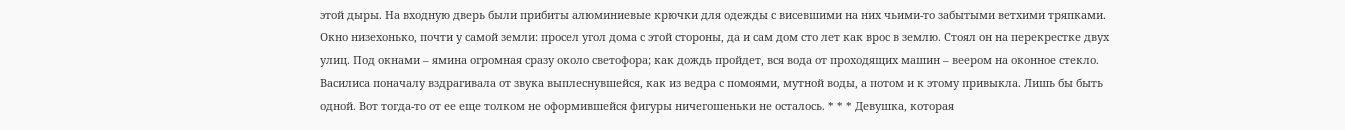этой дыры. На входную дверь были прибиты алюминиевые крючки для одежды с висевшими на них чьими-то забытыми ветхими тряпками. Окно низехонько, почти у самой земли: просел угол дома с этой стороны, да и сам дом сто лет как врос в землю. Стоял он на перекрестке двух улиц. Под окнами – ямина огромная сразу около светофора; как дождь пройдет, вся вода от проходящих машин – веером на оконное стекло. Василиса поначалу вздрагивала от звука выплеснувшейся, как из ведра с помоями, мутной воды, а потом и к этому привыкла. Лишь бы быть одной. Вот тогда-то от ее еще толком не оформившейся фигуры ничегошеньки не осталось. * * * Девушка, которая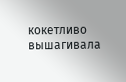кокетливо вышагивала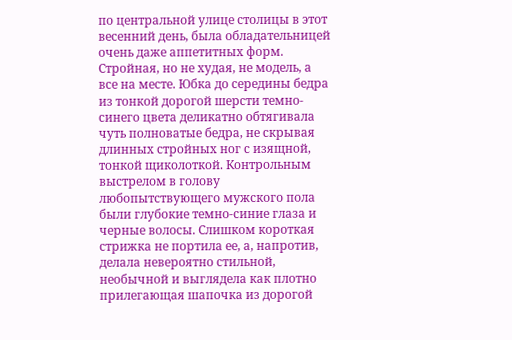по центральной улице столицы в этот весенний день, была обладательницей очень даже аппетитных форм. Стройная, но не худая, не модель, а все на месте. Юбка до середины бедра из тонкой дорогой шерсти темно-синего цвета деликатно обтягивала чуть полноватые бедра, не скрывая длинных стройных ног с изящной, тонкой щиколоткой. Контрольным выстрелом в голову любопытствующего мужского пола были глубокие темно-синие глаза и черные волосы. Слишком короткая стрижка не портила ее, а, напротив, делала невероятно стильной, необычной и выглядела как плотно прилегающая шапочка из дорогой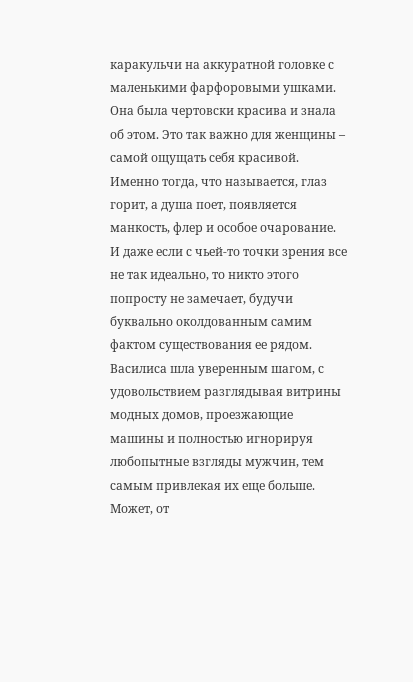каракульчи на аккуратной головке с маленькими фарфоровыми ушками. Она была чертовски красива и знала об этом. Это так важно для женщины – самой ощущать себя красивой. Именно тогда, что называется, глаз горит, а душа поет, появляется манкость, флер и особое очарование. И даже если с чьей-то точки зрения все не так идеально, то никто этого попросту не замечает, будучи буквально околдованным самим фактом существования ее рядом. Василиса шла уверенным шагом, с удовольствием разглядывая витрины модных домов, проезжающие машины и полностью игнорируя любопытные взгляды мужчин, тем самым привлекая их еще больше. Может, от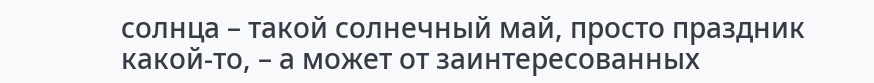солнца – такой солнечный май, просто праздник какой-то, – а может от заинтересованных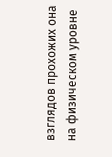взглядов прохожих она на физическом уровне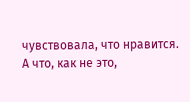чувствовала, что нравится. А что, как не это,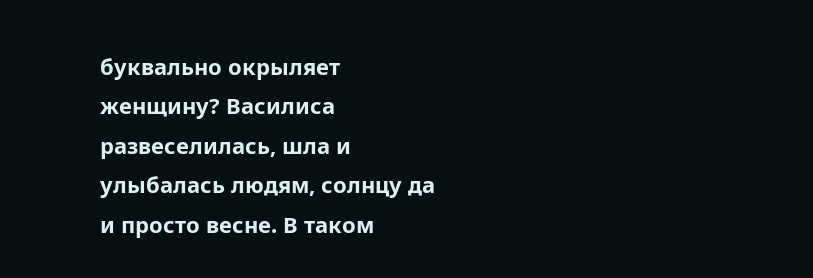буквально окрыляет женщину? Василиса развеселилась, шла и улыбалась людям, солнцу да и просто весне. В таком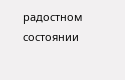радостном состоянии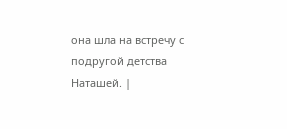она шла на встречу с подругой детства Наташей. |